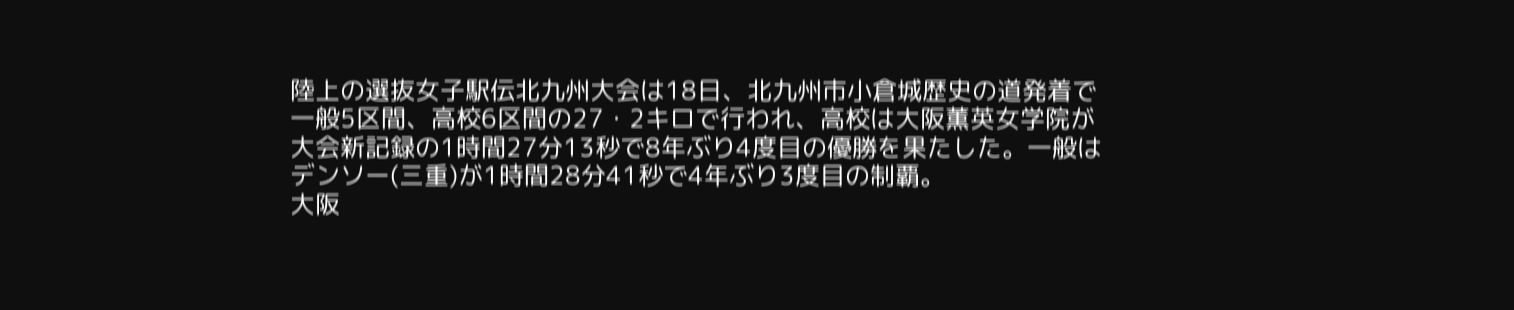陸上の選抜女子駅伝北九州大会は18日、北九州市小倉城歴史の道発着で一般5区間、高校6区間の27・2キロで行われ、高校は大阪薫英女学院が大会新記録の1時間27分13秒で8年ぶり4度目の優勝を果たした。一般はデンソー(三重)が1時間28分41秒で4年ぶり3度目の制覇。
大阪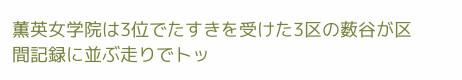薫英女学院は3位でたすきを受けた3区の薮谷が区間記録に並ぶ走りでトッ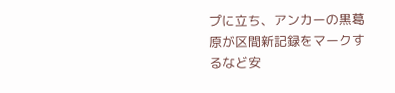プに立ち、アンカーの黒葛原が区間新記録をマークするなど安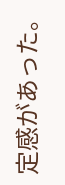定感があった。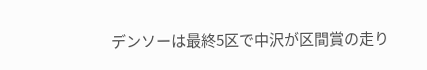デンソーは最終5区で中沢が区間賞の走り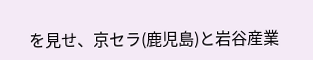を見せ、京セラ(鹿児島)と岩谷産業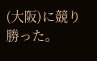(大阪)に競り勝った。